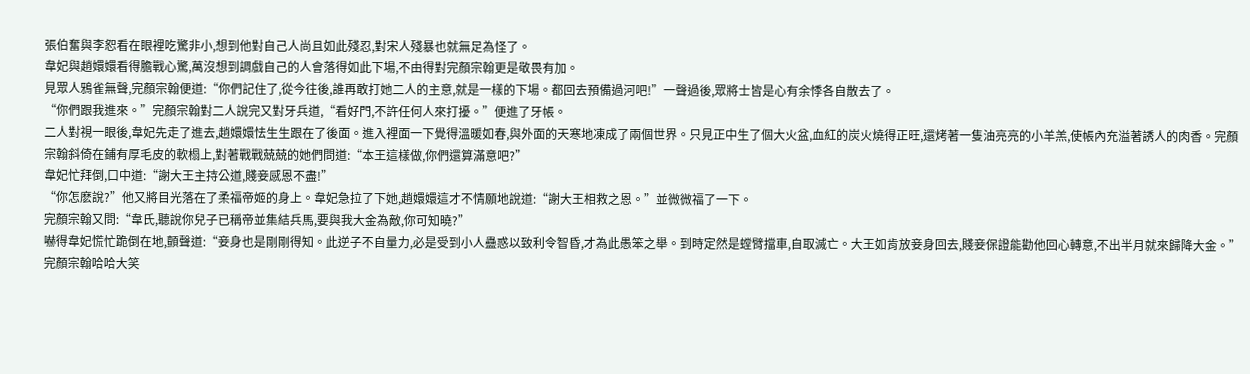張伯奮與李恕看在眼裡吃驚非小,想到他對自己人尚且如此殘忍,對宋人殘暴也就無足為怪了。
韋妃與趙嬛嬛看得膽戰心驚,萬沒想到調戲自己的人會落得如此下場,不由得對完顏宗翰更是敬畏有加。
見眾人鴉雀無聲,完顏宗翰便道:“你們記住了,從今往後,誰再敢打她二人的主意,就是一樣的下場。都回去預備過河吧!”一聲過後,眾將士皆是心有余悸各自散去了。
“你們跟我進來。”完顏宗翰對二人說完又對牙兵道,“看好門,不許任何人來打擾。”便進了牙帳。
二人對視一眼後,韋妃先走了進去,趙嬛嬛怯生生跟在了後面。進入裡面一下覺得溫暖如春,與外面的天寒地凍成了兩個世界。只見正中生了個大火盆,血紅的炭火燒得正旺,還烤著一隻油亮亮的小羊羔,使帳內充溢著誘人的肉香。完顏宗翰斜倚在鋪有厚毛皮的軟榻上,對著戰戰兢兢的她們問道:“本王這樣做,你們還算滿意吧?”
韋妃忙拜倒,口中道:“謝大王主持公道,賤妾感恩不盡!”
“你怎麽說?”他又將目光落在了柔福帝姬的身上。韋妃急拉了下她,趙嬛嬛這才不情願地說道:“謝大王相救之恩。”並微微福了一下。
完顏宗翰又問:“韋氏,聽說你兒子已稱帝並集結兵馬,要與我大金為敵,你可知曉?”
嚇得韋妃慌忙跪倒在地,顫聲道:“妾身也是剛剛得知。此逆子不自量力,必是受到小人蠱惑以致利令智昏,才為此愚笨之舉。到時定然是螳臂擋車,自取滅亡。大王如肯放妾身回去,賤妾保證能勸他回心轉意,不出半月就來歸降大金。”
完顏宗翰哈哈大笑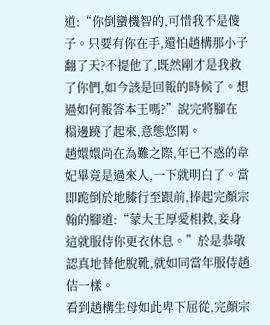道:“你倒蠻機智的,可惜我不是傻子。只要有你在手,還怕趙構那小子翻了天?不提他了,既然剛才是我救了你們,如今該是回報的時候了。想過如何報答本王嗎?”說完將腳在榻邊蹺了起來,意態悠閑。
趙嬛嬛尚在為難之際,年已不惑的韋妃畢竟是過來人,一下就明白了。當即跪倒於地膝行至跟前,捧起完顏宗翰的腳道:“蒙大王厚愛相救,妾身這就服侍你更衣休息。”於是恭敬認真地替他脫靴,就如同當年服侍趙佶一樣。
看到趙構生母如此卑下屈從,完顏宗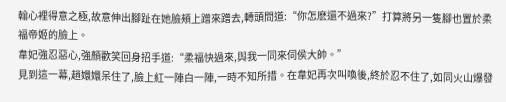翰心裡得意之極,故意伸出腳趾在她臉頰上蹭來蹭去,轉頭問道:“你怎麽還不過來?”打算將另一隻腳也置於柔福帝姬的臉上。
韋妃強忍惡心,強顏歡笑回身招手道:“柔福快過來,與我一同來伺侯大帥。”
見到這一幕,趙嬛嬛呆住了,臉上紅一陣白一陣,一時不知所措。在韋妃再次叫喚後,終於忍不住了,如同火山爆發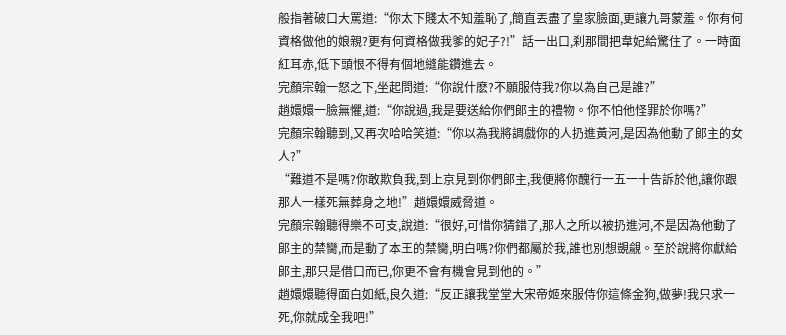般指著破口大罵道:“你太下賤太不知羞恥了,簡直丟盡了皇家臉面,更讓九哥蒙羞。你有何資格做他的娘親?更有何資格做我爹的妃子?!”話一出口,刹那間把韋妃給驚住了。一時面紅耳赤,低下頭恨不得有個地縫能鑽進去。
完顏宗翰一怒之下,坐起問道:“你說什麽?不願服侍我?你以為自己是誰?”
趙嬛嬛一臉無懼,道:“你說過,我是要送給你們郞主的禮物。你不怕他怪罪於你嗎?”
完顏宗翰聽到,又再次哈哈笑道:“你以為我將調戲你的人扔進黃河,是因為他動了郞主的女人?”
“難道不是嗎?你敢欺負我,到上京見到你們郞主,我便將你醜行一五一十告訴於他,讓你跟那人一樣死無葬身之地!”趙嬛嬛威脅道。
完顏宗翰聽得樂不可支,說道:“很好,可惜你猜錯了,那人之所以被扔進河,不是因為他動了郞主的禁臠,而是動了本王的禁臠,明白嗎?你們都屬於我,誰也別想覬覦。至於說將你獻給郞主,那只是借口而已,你更不會有機會見到他的。”
趙嬛嬛聽得面白如紙,良久道:“反正讓我堂堂大宋帝姬來服侍你這條金狗,做夢!我只求一死,你就成全我吧!”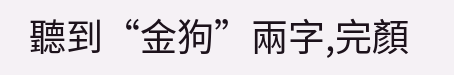聽到“金狗”兩字,完顏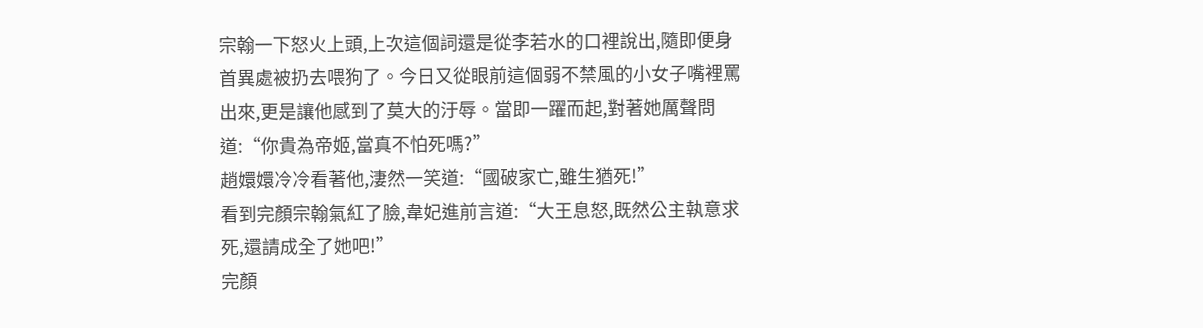宗翰一下怒火上頭,上次這個詞還是從李若水的口裡說出,隨即便身首異處被扔去喂狗了。今日又從眼前這個弱不禁風的小女子嘴裡罵出來,更是讓他感到了莫大的汙辱。當即一躍而起,對著她厲聲問道:“你貴為帝姬,當真不怕死嗎?”
趙嬛嬛冷冷看著他,淒然一笑道:“國破家亡,雖生猶死!”
看到完顏宗翰氣紅了臉,韋妃進前言道:“大王息怒,既然公主執意求死,還請成全了她吧!”
完顏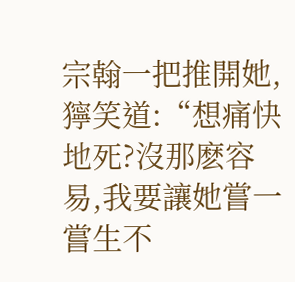宗翰一把推開她,獰笑道:“想痛快地死?沒那麽容易,我要讓她嘗一嘗生不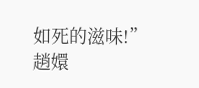如死的滋味!”
趙嬛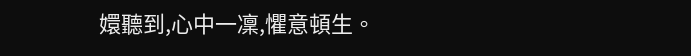嬛聽到,心中一凜,懼意頓生。